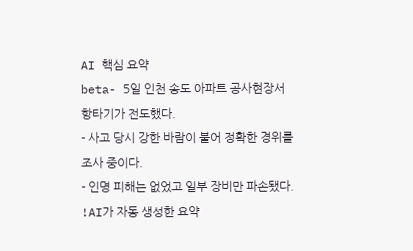AI 핵심 요약
beta- 5일 인천 송도 아파트 공사현장서 항타기가 전도했다.
- 사고 당시 강한 바람이 불어 정확한 경위를 조사 중이다.
- 인명 피해는 없었고 일부 장비만 파손됐다.
!AI가 자동 생성한 요약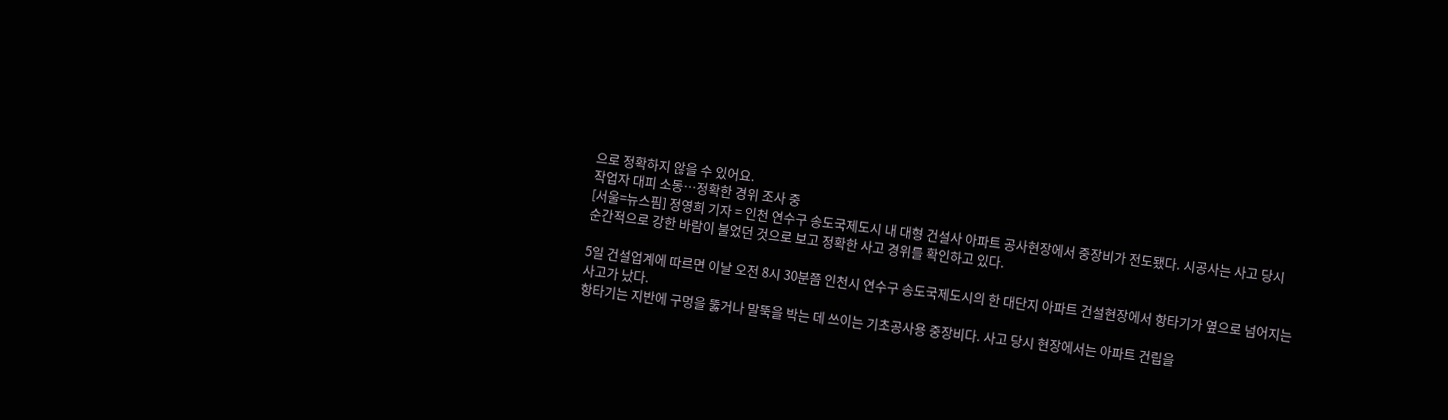으로 정확하지 않을 수 있어요.
작업자 대피 소동…정확한 경위 조사 중
[서울=뉴스핌] 정영희 기자 = 인천 연수구 송도국제도시 내 대형 건설사 아파트 공사현장에서 중장비가 전도됐다. 시공사는 사고 당시 순간적으로 강한 바람이 불었던 것으로 보고 정확한 사고 경위를 확인하고 있다.

5일 건설업계에 따르면 이날 오전 8시 30분쯤 인천시 연수구 송도국제도시의 한 대단지 아파트 건설현장에서 항타기가 옆으로 넘어지는 사고가 났다.
항타기는 지반에 구멍을 뚫거나 말뚝을 박는 데 쓰이는 기초공사용 중장비다. 사고 당시 현장에서는 아파트 건립을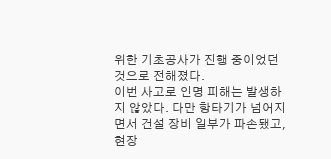위한 기초공사가 진행 중이었던 것으로 전해졌다.
이번 사고로 인명 피해는 발생하지 않았다. 다만 항타기가 넘어지면서 건설 장비 일부가 파손됐고, 현장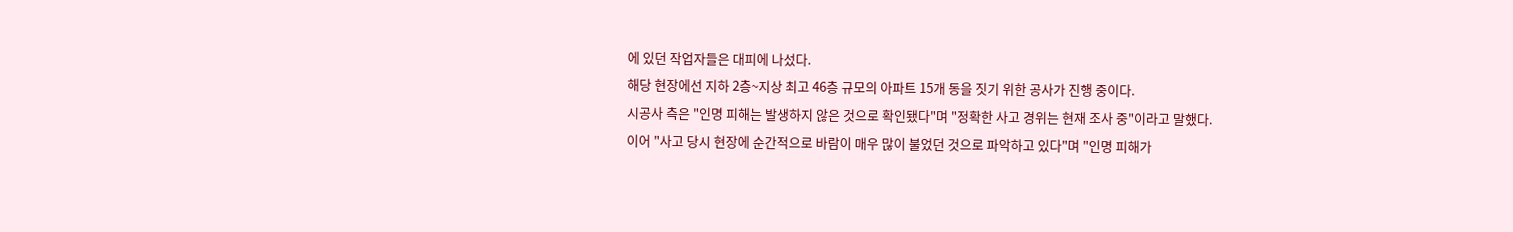에 있던 작업자들은 대피에 나섰다.
해당 현장에선 지하 2층~지상 최고 46층 규모의 아파트 15개 동을 짓기 위한 공사가 진행 중이다.
시공사 측은 "인명 피해는 발생하지 않은 것으로 확인됐다"며 "정확한 사고 경위는 현재 조사 중"이라고 말했다.
이어 "사고 당시 현장에 순간적으로 바람이 매우 많이 불었던 것으로 파악하고 있다"며 "인명 피해가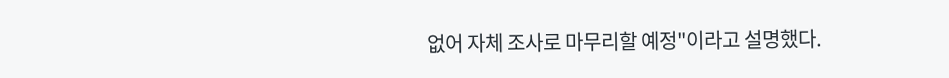없어 자체 조사로 마무리할 예정"이라고 설명했다.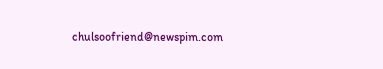chulsoofriend@newspim.com